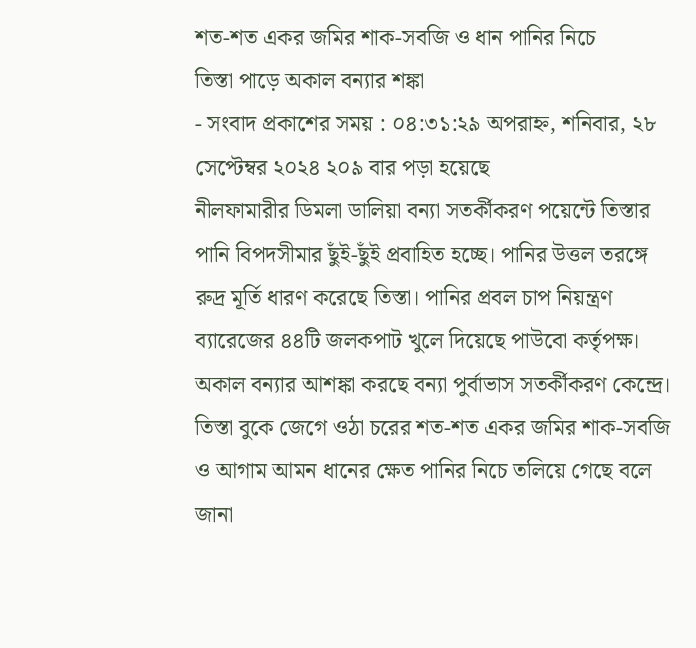শত-শত একর জমির শাক-সবজি ও ধান পানির নিচে
তিস্তা পাড়ে অকাল বন্যার শঙ্কা
- সংবাদ প্রকাশের সময় : ০৪:৩১:২৯ অপরাহ্ন, শনিবার, ২৮ সেপ্টেম্বর ২০২৪ ২০৯ বার পড়া হয়েছে
নীলফামারীর ডিমলা ডালিয়া বন্যা সতর্কীকরণ পয়েন্টে তিস্তার পানি বিপদসীমার ছুঁই-ছুঁই প্রবাহিত হচ্ছে। পানির উত্তল তরঙ্গে রুদ্র মূর্তি ধারণ করেছে তিস্তা। পানির প্রবল চাপ নিয়ন্ত্রণ ব্যারেজের ৪৪টি জলকপাট খুলে দিয়েছে পাউবো কর্তৃপক্ষ। অকাল বন্যার আশঙ্কা করছে বন্যা পুর্বাভাস সতর্কীকরণ কেন্দ্রে।
তিস্তা বুকে জেগে ওঠা চরের শত-শত একর জমির শাক-সবজি ও আগাম আমন ধানের ক্ষেত পানির নিচে তলিয়ে গেছে বলে জানা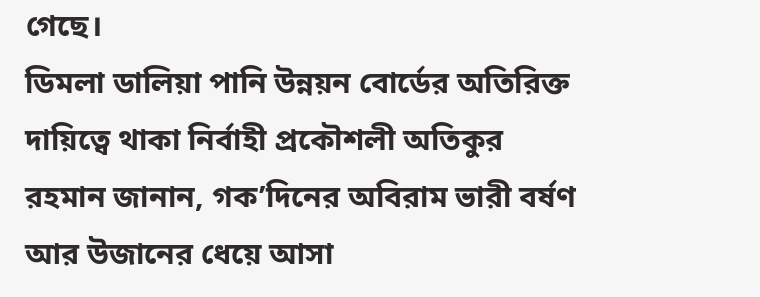গেছে।
ডিমলা ডালিয়া পানি উন্নয়ন বোর্ডের অতিরিক্ত দায়িত্বে থাকা নির্বাহী প্রকৌশলী অতিকুর রহমান জানান, গক’দিনের অবিরাম ভারী বর্ষণ আর উজানের ধেয়ে আসা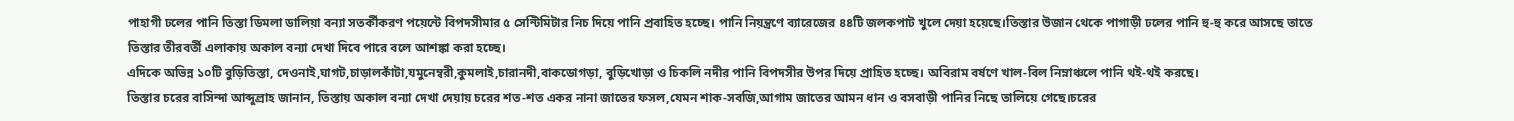পাহাগী ঢলের পানি তিস্তা ডিমলা ডালিয়া বন্যা সতর্কীকরণ পয়েন্টে বিপদসীমার ৫ সেন্টিমিটার নিচ দিয়ে পানি প্রবাহিত হচ্ছে। পানি নিয়ন্ত্রণে ব্যারেজের ৪৪টি জলকপাট খুলে দেয়া হয়েছে।তিস্তার উজান থেকে পাগাড়ী ঢলের পানি হু-হু করে আসছে তাতে তিস্তার তীরবর্তী এলাকায় অকাল বন্যা দেখা দিবে পারে বলে আশঙ্কা করা হচ্ছে।
এদিকে অভিন্ন ১০টি বুড়িতিস্তা, দেওনাই,ঘাগট,চাড়ালকাঁটা,যমুনেম্বরী,কুমলাই,চারানদী,বাকডোগড়া, বুড়িখোড়া ও চিকলি নদীর পানি বিপদসীর উপর দিয়ে প্রাহিত হচ্ছে। অবিরাম বর্ষণে খাল-বিল নিম্নাঞ্চলে পানি থই-থই করছে।
তিস্তার চরের বাসিন্দা আব্দুল্রাহ জানান, তিস্তায় অকাল বন্যা দেখা দেয়ায় চরের শত-শত একর নানা জাতের ফসল,যেমন শাক-সবজি,আগাম জাতের আমন ধান ও বসবাড়ী পানির নিছে তালিয়ে গেছে।চরের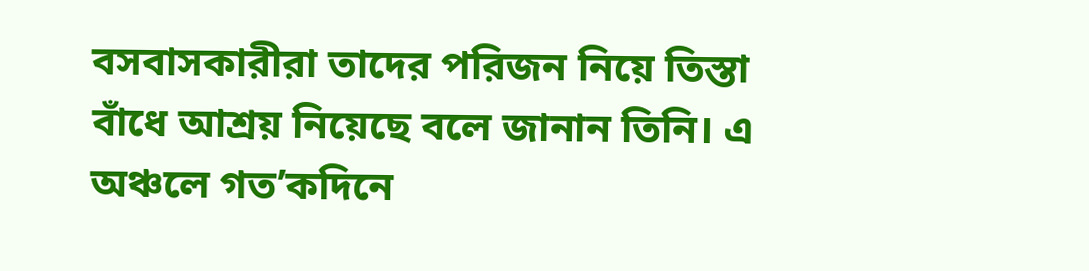বসবাসকারীরা তাদের পরিজন নিয়ে তিস্তা বাঁধে আশ্রয় নিয়েছে বলে জানান তিনি। এ অঞ্চলে গত’কদিনে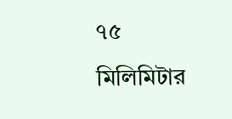৭৫ মিলিমিটার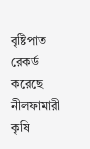বৃষ্টিপাত রেকর্ড করেছে নীলফামারী কৃষি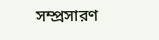সম্প্রসারণ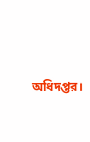অধিদপ্তর।